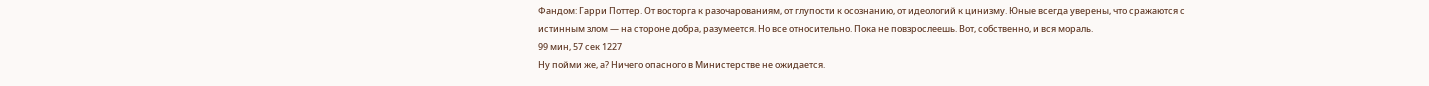Фандом: Гарри Поттер. От восторга к разочарованиям, от глупости к осознанию, от идеологий к цинизму. Юные всегда уверены, что сражаются с истинным злом — на стороне добра, разумеется. Но все относительно. Пока не повзрослеешь. Вот, собственно, и вся мораль.
99 мин, 57 сек 1227
Ну пойми же, а? Ничего опасного в Министерстве не ожидается.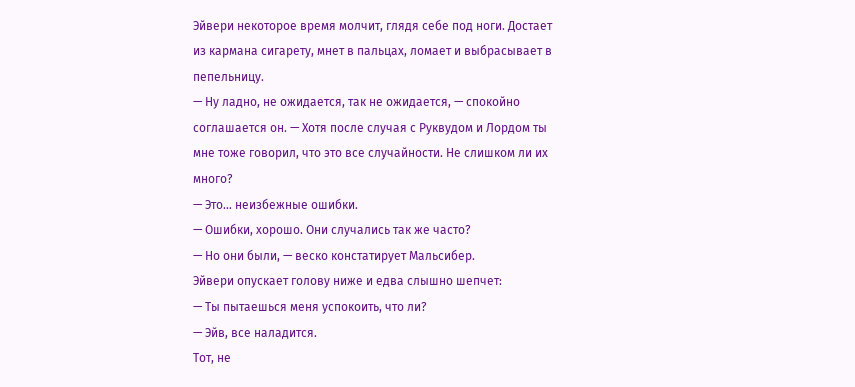Эйвери некоторое время молчит, глядя себе под ноги. Достает из кармана сигарету, мнет в пальцах, ломает и выбрасывает в пепельницу.
— Ну ладно, не ожидается, так не ожидается, — спокойно соглашается он. — Хотя после случая с Руквудом и Лордом ты мне тоже говорил, что это все случайности. Не слишком ли их много?
— Это… неизбежные ошибки.
— Ошибки, хорошо. Они случались так же часто?
— Но они были, — веско констатирует Мальсибер.
Эйвери опускает голову ниже и едва слышно шепчет:
— Ты пытаешься меня успокоить, что ли?
— Эйв, все наладится.
Тот, не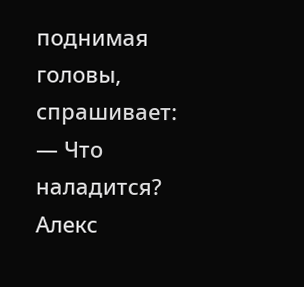поднимая головы, спрашивает:
— Что наладится?
Алекс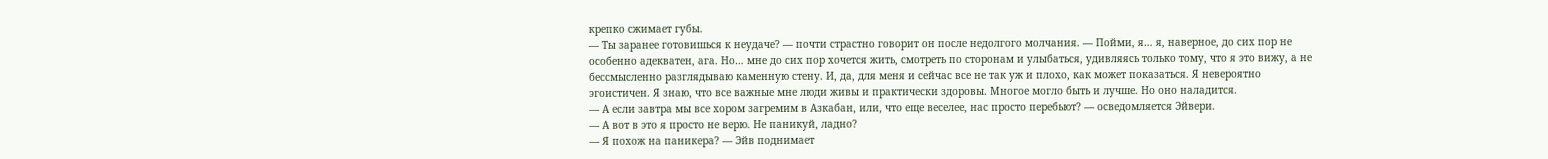крепко сжимает губы.
— Ты заранее готовишься к неудаче? — почти страстно говорит он после недолгого молчания. — Пойми, я… я, наверное, до сих пор не особенно адекватен, ага. Но… мне до сих пор хочется жить, смотреть по сторонам и улыбаться, удивляясь только тому, что я это вижу, а не бессмысленно разглядываю каменную стену. И, да, для меня и сейчас все не так уж и плохо, как может показаться. Я невероятно эгоистичен. Я знаю, что все важные мне люди живы и практически здоровы. Многое могло быть и лучше. Но оно наладится.
— А если завтра мы все хором загремим в Азкабан, или, что еще веселее, нас просто перебьют? — осведомляется Эйвери.
— А вот в это я просто не верю. Не паникуй, ладно?
— Я похож на паникера? — Эйв поднимает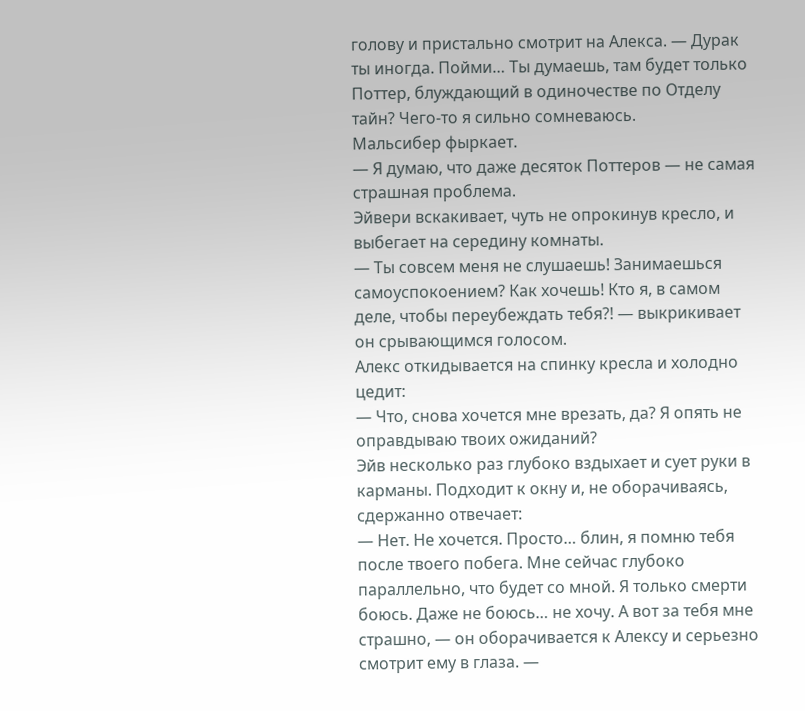голову и пристально смотрит на Алекса. — Дурак ты иногда. Пойми… Ты думаешь, там будет только Поттер, блуждающий в одиночестве по Отделу тайн? Чего-то я сильно сомневаюсь.
Мальсибер фыркает.
— Я думаю, что даже десяток Поттеров — не самая страшная проблема.
Эйвери вскакивает, чуть не опрокинув кресло, и выбегает на середину комнаты.
— Ты совсем меня не слушаешь! Занимаешься самоуспокоением? Как хочешь! Кто я, в самом деле, чтобы переубеждать тебя?! — выкрикивает он срывающимся голосом.
Алекс откидывается на спинку кресла и холодно цедит:
— Что, снова хочется мне врезать, да? Я опять не оправдываю твоих ожиданий?
Эйв несколько раз глубоко вздыхает и сует руки в карманы. Подходит к окну и, не оборачиваясь, сдержанно отвечает:
— Нет. Не хочется. Просто… блин, я помню тебя после твоего побега. Мне сейчас глубоко параллельно, что будет со мной. Я только смерти боюсь. Даже не боюсь… не хочу. А вот за тебя мне страшно, — он оборачивается к Алексу и серьезно смотрит ему в глаза. —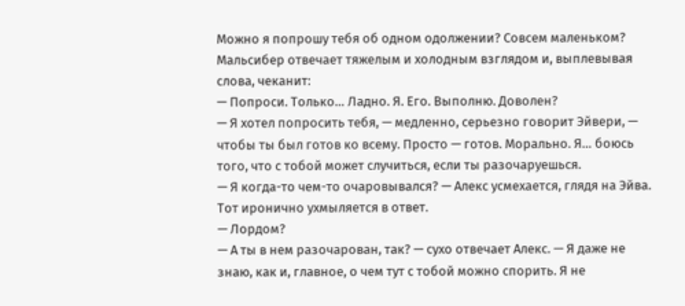Можно я попрошу тебя об одном одолжении? Совсем маленьком?
Мальсибер отвечает тяжелым и холодным взглядом и, выплевывая слова, чеканит:
— Попроси. Только… Ладно. Я. Его. Выполню. Доволен?
— Я хотел попросить тебя, — медленно, серьезно говорит Эйвери, — чтобы ты был готов ко всему. Просто — готов. Морально. Я… боюсь того, что с тобой может случиться, если ты разочаруешься.
— Я когда-то чем-то очаровывался? — Алекс усмехается, глядя на Эйва. Тот иронично ухмыляется в ответ.
— Лордом?
— А ты в нем разочарован, так? — сухо отвечает Алекс. — Я даже не знаю, как и, главное, о чем тут с тобой можно спорить. Я не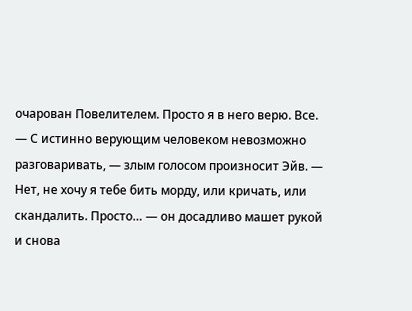очарован Повелителем. Просто я в него верю. Все.
— С истинно верующим человеком невозможно разговаривать, — злым голосом произносит Эйв. — Нет, не хочу я тебе бить морду, или кричать, или скандалить. Просто… — он досадливо машет рукой и снова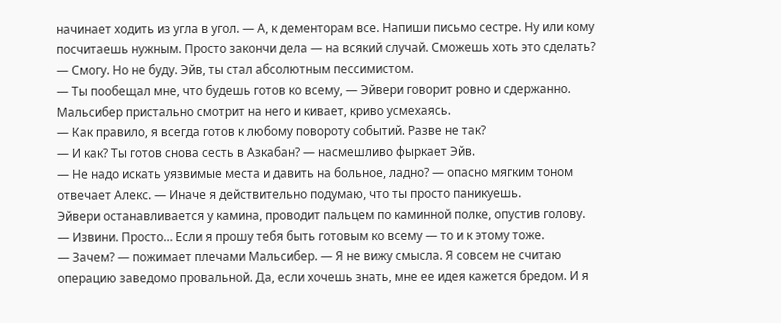начинает ходить из угла в угол. — А, к дементорам все. Напиши письмо сестре. Ну или кому посчитаешь нужным. Просто закончи дела — на всякий случай. Сможешь хоть это сделать?
— Смогу. Но не буду. Эйв, ты стал абсолютным пессимистом.
— Ты пообещал мне, что будешь готов ко всему, — Эйвери говорит ровно и сдержанно. Мальсибер пристально смотрит на него и кивает, криво усмехаясь.
— Как правило, я всегда готов к любому повороту событий. Разве не так?
— И как? Ты готов снова сесть в Азкабан? — насмешливо фыркает Эйв.
— Не надо искать уязвимые места и давить на больное, ладно? — опасно мягким тоном отвечает Алекс. — Иначе я действительно подумаю, что ты просто паникуешь.
Эйвери останавливается у камина, проводит пальцем по каминной полке, опустив голову.
— Извини. Просто… Если я прошу тебя быть готовым ко всему — то и к этому тоже.
— Зачем? — пожимает плечами Мальсибер. — Я не вижу смысла. Я совсем не считаю операцию заведомо провальной. Да, если хочешь знать, мне ее идея кажется бредом. И я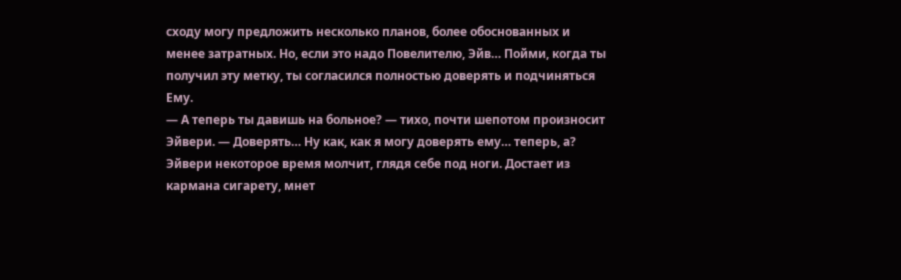сходу могу предложить несколько планов, более обоснованных и менее затратных. Но, если это надо Повелителю, Эйв… Пойми, когда ты получил эту метку, ты согласился полностью доверять и подчиняться Ему.
— А теперь ты давишь на больное? — тихо, почти шепотом произносит Эйвери. — Доверять… Ну как, как я могу доверять ему… теперь, а?
Эйвери некоторое время молчит, глядя себе под ноги. Достает из кармана сигарету, мнет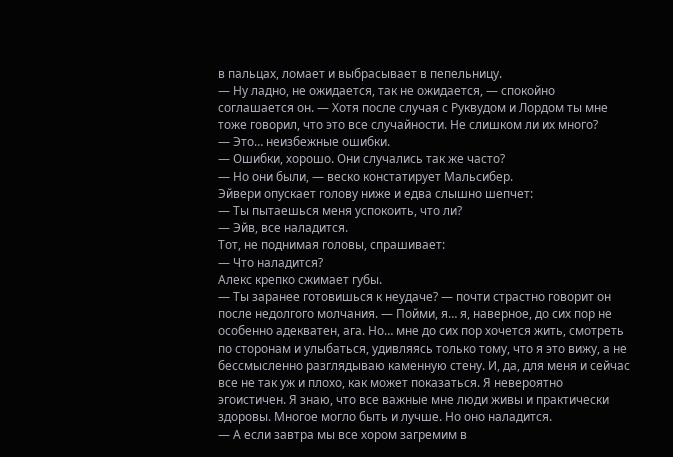в пальцах, ломает и выбрасывает в пепельницу.
— Ну ладно, не ожидается, так не ожидается, — спокойно соглашается он. — Хотя после случая с Руквудом и Лордом ты мне тоже говорил, что это все случайности. Не слишком ли их много?
— Это… неизбежные ошибки.
— Ошибки, хорошо. Они случались так же часто?
— Но они были, — веско констатирует Мальсибер.
Эйвери опускает голову ниже и едва слышно шепчет:
— Ты пытаешься меня успокоить, что ли?
— Эйв, все наладится.
Тот, не поднимая головы, спрашивает:
— Что наладится?
Алекс крепко сжимает губы.
— Ты заранее готовишься к неудаче? — почти страстно говорит он после недолгого молчания. — Пойми, я… я, наверное, до сих пор не особенно адекватен, ага. Но… мне до сих пор хочется жить, смотреть по сторонам и улыбаться, удивляясь только тому, что я это вижу, а не бессмысленно разглядываю каменную стену. И, да, для меня и сейчас все не так уж и плохо, как может показаться. Я невероятно эгоистичен. Я знаю, что все важные мне люди живы и практически здоровы. Многое могло быть и лучше. Но оно наладится.
— А если завтра мы все хором загремим в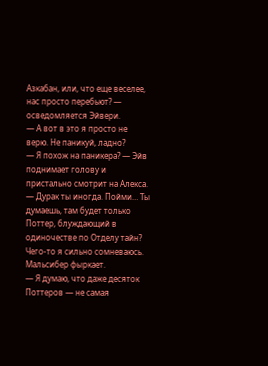Азкабан, или, что еще веселее, нас просто перебьют? — осведомляется Эйвери.
— А вот в это я просто не верю. Не паникуй, ладно?
— Я похож на паникера? — Эйв поднимает голову и пристально смотрит на Алекса. — Дурак ты иногда. Пойми… Ты думаешь, там будет только Поттер, блуждающий в одиночестве по Отделу тайн? Чего-то я сильно сомневаюсь.
Мальсибер фыркает.
— Я думаю, что даже десяток Поттеров — не самая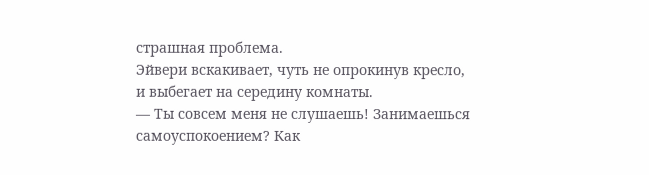страшная проблема.
Эйвери вскакивает, чуть не опрокинув кресло, и выбегает на середину комнаты.
— Ты совсем меня не слушаешь! Занимаешься самоуспокоением? Как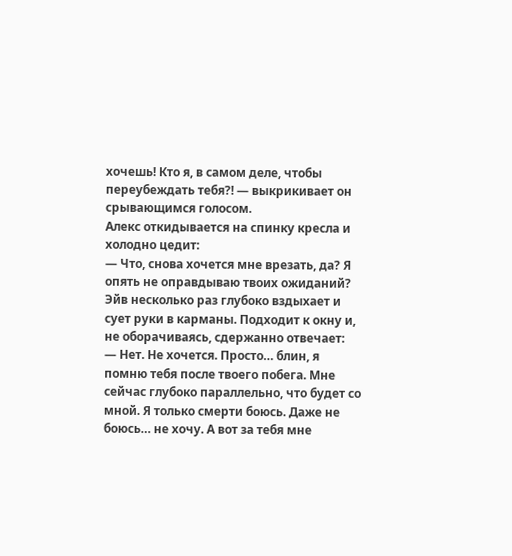хочешь! Кто я, в самом деле, чтобы переубеждать тебя?! — выкрикивает он срывающимся голосом.
Алекс откидывается на спинку кресла и холодно цедит:
— Что, снова хочется мне врезать, да? Я опять не оправдываю твоих ожиданий?
Эйв несколько раз глубоко вздыхает и сует руки в карманы. Подходит к окну и, не оборачиваясь, сдержанно отвечает:
— Нет. Не хочется. Просто… блин, я помню тебя после твоего побега. Мне сейчас глубоко параллельно, что будет со мной. Я только смерти боюсь. Даже не боюсь… не хочу. А вот за тебя мне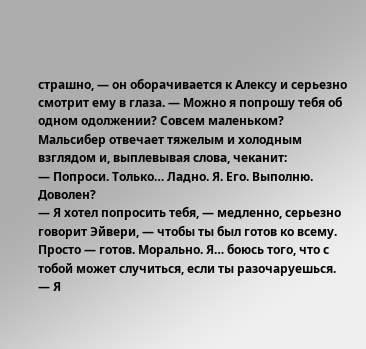страшно, — он оборачивается к Алексу и серьезно смотрит ему в глаза. — Можно я попрошу тебя об одном одолжении? Совсем маленьком?
Мальсибер отвечает тяжелым и холодным взглядом и, выплевывая слова, чеканит:
— Попроси. Только… Ладно. Я. Его. Выполню. Доволен?
— Я хотел попросить тебя, — медленно, серьезно говорит Эйвери, — чтобы ты был готов ко всему. Просто — готов. Морально. Я… боюсь того, что с тобой может случиться, если ты разочаруешься.
— Я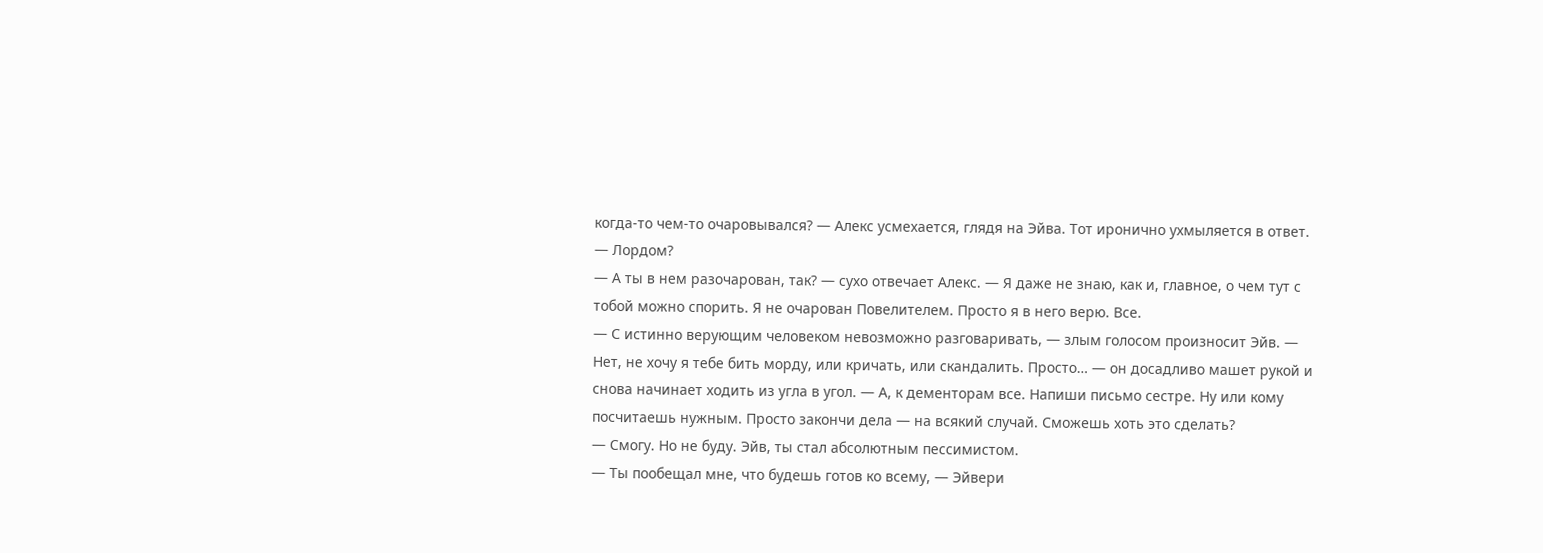когда-то чем-то очаровывался? — Алекс усмехается, глядя на Эйва. Тот иронично ухмыляется в ответ.
— Лордом?
— А ты в нем разочарован, так? — сухо отвечает Алекс. — Я даже не знаю, как и, главное, о чем тут с тобой можно спорить. Я не очарован Повелителем. Просто я в него верю. Все.
— С истинно верующим человеком невозможно разговаривать, — злым голосом произносит Эйв. — Нет, не хочу я тебе бить морду, или кричать, или скандалить. Просто… — он досадливо машет рукой и снова начинает ходить из угла в угол. — А, к дементорам все. Напиши письмо сестре. Ну или кому посчитаешь нужным. Просто закончи дела — на всякий случай. Сможешь хоть это сделать?
— Смогу. Но не буду. Эйв, ты стал абсолютным пессимистом.
— Ты пообещал мне, что будешь готов ко всему, — Эйвери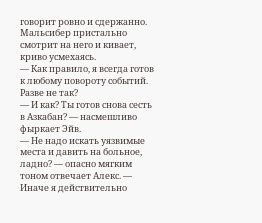говорит ровно и сдержанно. Мальсибер пристально смотрит на него и кивает, криво усмехаясь.
— Как правило, я всегда готов к любому повороту событий. Разве не так?
— И как? Ты готов снова сесть в Азкабан? — насмешливо фыркает Эйв.
— Не надо искать уязвимые места и давить на больное, ладно? — опасно мягким тоном отвечает Алекс. — Иначе я действительно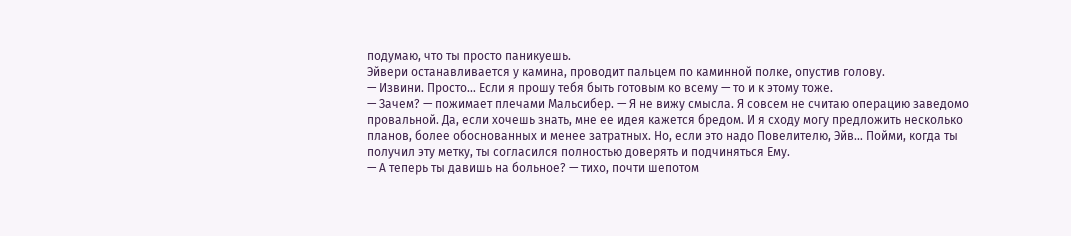подумаю, что ты просто паникуешь.
Эйвери останавливается у камина, проводит пальцем по каминной полке, опустив голову.
— Извини. Просто… Если я прошу тебя быть готовым ко всему — то и к этому тоже.
— Зачем? — пожимает плечами Мальсибер. — Я не вижу смысла. Я совсем не считаю операцию заведомо провальной. Да, если хочешь знать, мне ее идея кажется бредом. И я сходу могу предложить несколько планов, более обоснованных и менее затратных. Но, если это надо Повелителю, Эйв… Пойми, когда ты получил эту метку, ты согласился полностью доверять и подчиняться Ему.
— А теперь ты давишь на больное? — тихо, почти шепотом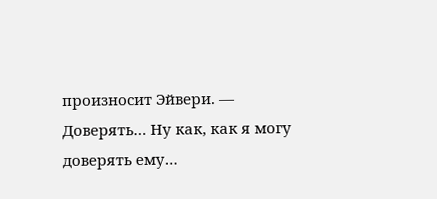произносит Эйвери. — Доверять… Ну как, как я могу доверять ему…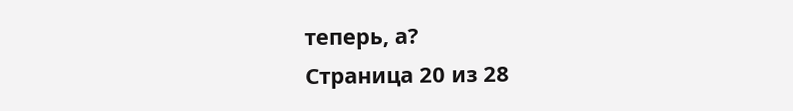теперь, а?
Страница 20 из 28